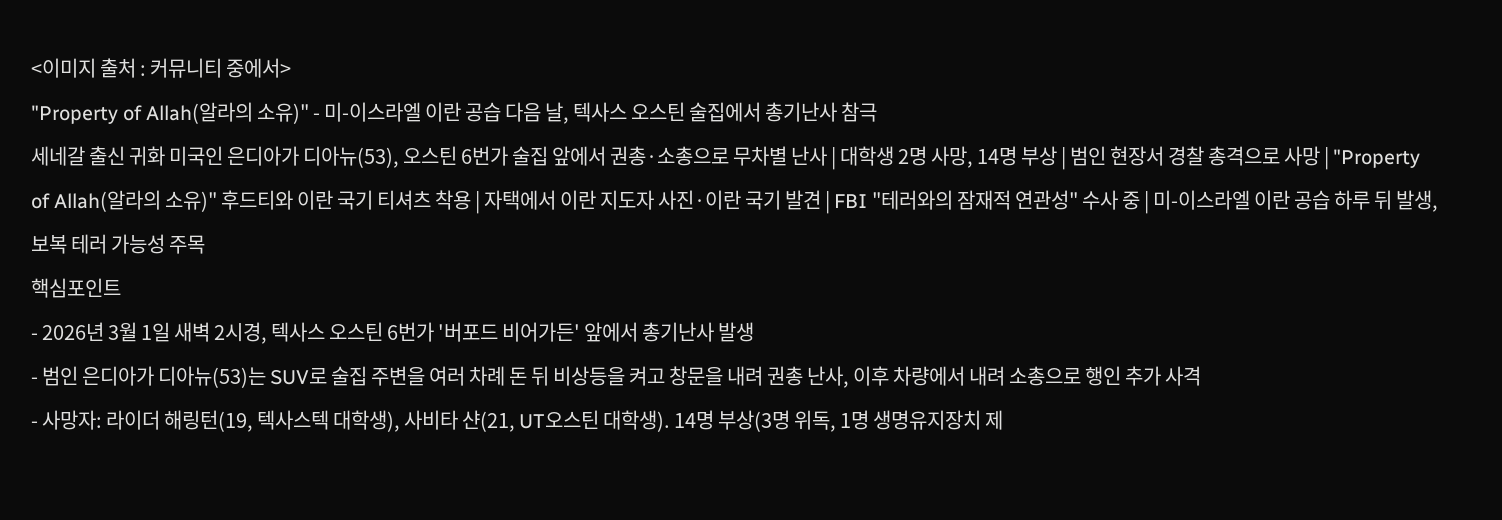<이미지 출처 : 커뮤니티 중에서>
"Property of Allah(알라의 소유)" - 미-이스라엘 이란 공습 다음 날, 텍사스 오스틴 술집에서 총기난사 참극
세네갈 출신 귀화 미국인 은디아가 디아뉴(53), 오스틴 6번가 술집 앞에서 권총·소총으로 무차별 난사 | 대학생 2명 사망, 14명 부상 | 범인 현장서 경찰 총격으로 사망 | "Property of Allah(알라의 소유)" 후드티와 이란 국기 티셔츠 착용 | 자택에서 이란 지도자 사진·이란 국기 발견 | FBI "테러와의 잠재적 연관성" 수사 중 | 미-이스라엘 이란 공습 하루 뒤 발생, 보복 테러 가능성 주목
핵심포인트
- 2026년 3월 1일 새벽 2시경, 텍사스 오스틴 6번가 '버포드 비어가든' 앞에서 총기난사 발생
- 범인 은디아가 디아뉴(53)는 SUV로 술집 주변을 여러 차례 돈 뒤 비상등을 켜고 창문을 내려 권총 난사, 이후 차량에서 내려 소총으로 행인 추가 사격
- 사망자: 라이더 해링턴(19, 텍사스텍 대학생), 사비타 샨(21, UT오스틴 대학생). 14명 부상(3명 위독, 1명 생명유지장치 제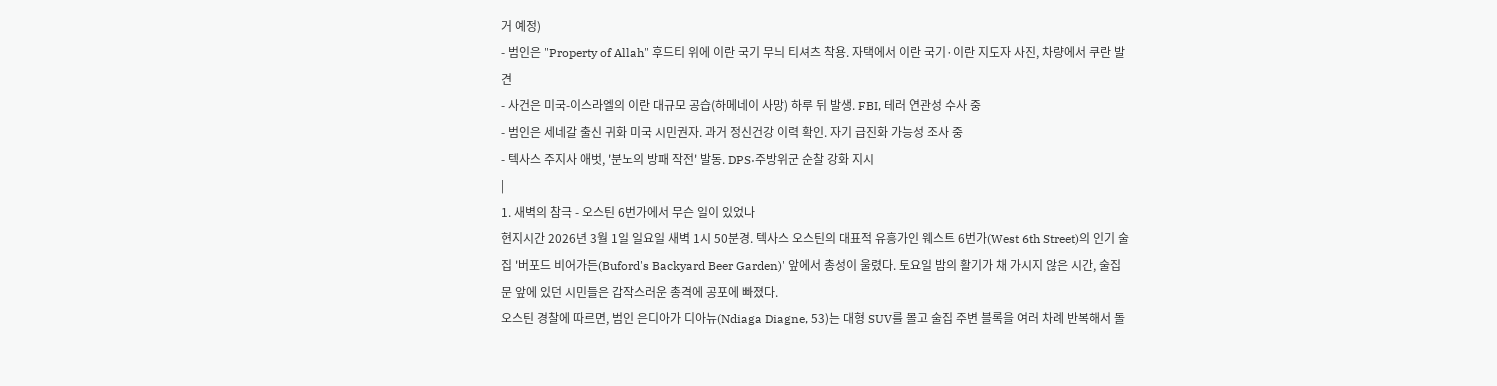거 예정)
- 범인은 "Property of Allah" 후드티 위에 이란 국기 무늬 티셔츠 착용. 자택에서 이란 국기·이란 지도자 사진, 차량에서 쿠란 발견
- 사건은 미국-이스라엘의 이란 대규모 공습(하메네이 사망) 하루 뒤 발생. FBI, 테러 연관성 수사 중
- 범인은 세네갈 출신 귀화 미국 시민권자. 과거 정신건강 이력 확인. 자기 급진화 가능성 조사 중
- 텍사스 주지사 애벗, '분노의 방패 작전' 발동. DPS·주방위군 순찰 강화 지시
|
1. 새벽의 참극 - 오스틴 6번가에서 무슨 일이 있었나
현지시간 2026년 3월 1일 일요일 새벽 1시 50분경. 텍사스 오스틴의 대표적 유흥가인 웨스트 6번가(West 6th Street)의 인기 술집 '버포드 비어가든(Buford's Backyard Beer Garden)' 앞에서 총성이 울렸다. 토요일 밤의 활기가 채 가시지 않은 시간, 술집 문 앞에 있던 시민들은 갑작스러운 총격에 공포에 빠졌다.
오스틴 경찰에 따르면, 범인 은디아가 디아뉴(Ndiaga Diagne, 53)는 대형 SUV를 몰고 술집 주변 블록을 여러 차례 반복해서 돌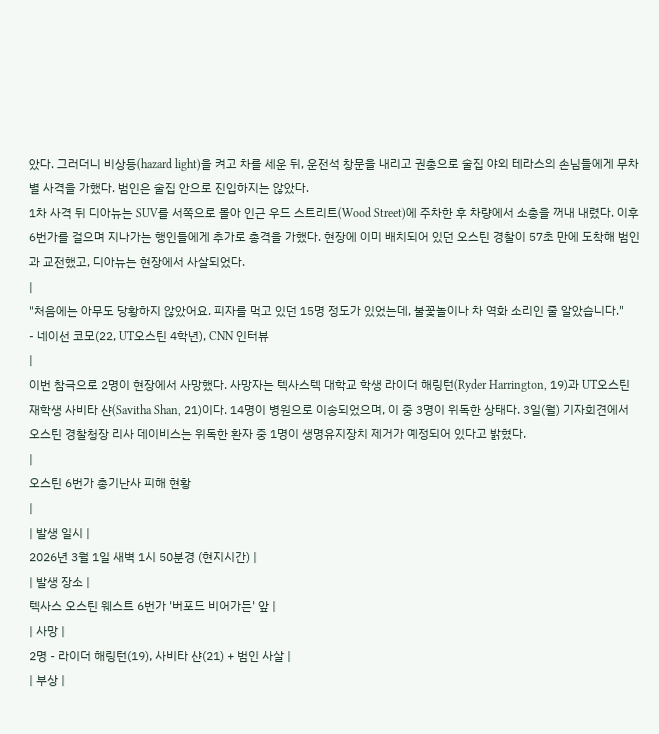았다. 그러더니 비상등(hazard light)을 켜고 차를 세운 뒤, 운전석 창문을 내리고 권총으로 술집 야외 테라스의 손님들에게 무차별 사격을 가했다. 범인은 술집 안으로 진입하지는 않았다.
1차 사격 뒤 디아뉴는 SUV를 서쪽으로 몰아 인근 우드 스트리트(Wood Street)에 주차한 후 차량에서 소총을 꺼내 내렸다. 이후 6번가를 걸으며 지나가는 행인들에게 추가로 총격을 가했다. 현장에 이미 배치되어 있던 오스틴 경찰이 57초 만에 도착해 범인과 교전했고, 디아뉴는 현장에서 사살되었다.
|
"처음에는 아무도 당황하지 않았어요. 피자를 먹고 있던 15명 정도가 있었는데, 불꽃놀이나 차 역화 소리인 줄 알았습니다."
- 네이선 코모(22, UT오스틴 4학년), CNN 인터뷰
|
이번 참극으로 2명이 현장에서 사망했다. 사망자는 텍사스텍 대학교 학생 라이더 해링턴(Ryder Harrington, 19)과 UT오스틴 재학생 사비타 샨(Savitha Shan, 21)이다. 14명이 병원으로 이송되었으며, 이 중 3명이 위독한 상태다. 3일(월) 기자회견에서 오스틴 경찰청장 리사 데이비스는 위독한 환자 중 1명이 생명유지장치 제거가 예정되어 있다고 밝혔다.
|
오스틴 6번가 총기난사 피해 현황
|
| 발생 일시 |
2026년 3월 1일 새벽 1시 50분경 (현지시간) |
| 발생 장소 |
텍사스 오스틴 웨스트 6번가 '버포드 비어가든' 앞 |
| 사망 |
2명 - 라이더 해링턴(19), 사비타 샨(21) + 범인 사살 |
| 부상 |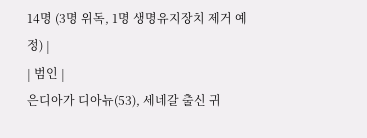14명 (3명 위독, 1명 생명유지장치 제거 예정) |
| 범인 |
은디아가 디아뉴(53), 세네갈 출신 귀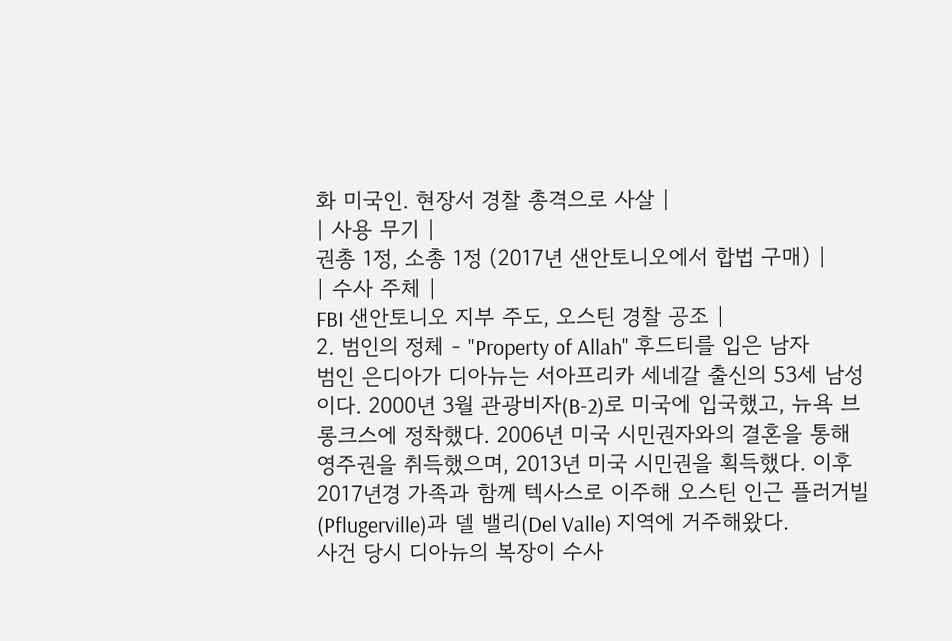화 미국인. 현장서 경찰 총격으로 사살 |
| 사용 무기 |
권총 1정, 소총 1정 (2017년 샌안토니오에서 합법 구매) |
| 수사 주체 |
FBI 샌안토니오 지부 주도, 오스틴 경찰 공조 |
2. 범인의 정체 - "Property of Allah" 후드티를 입은 남자
범인 은디아가 디아뉴는 서아프리카 세네갈 출신의 53세 남성이다. 2000년 3월 관광비자(B-2)로 미국에 입국했고, 뉴욕 브롱크스에 정착했다. 2006년 미국 시민권자와의 결혼을 통해 영주권을 취득했으며, 2013년 미국 시민권을 획득했다. 이후 2017년경 가족과 함께 텍사스로 이주해 오스틴 인근 플러거빌(Pflugerville)과 델 밸리(Del Valle) 지역에 거주해왔다.
사건 당시 디아뉴의 복장이 수사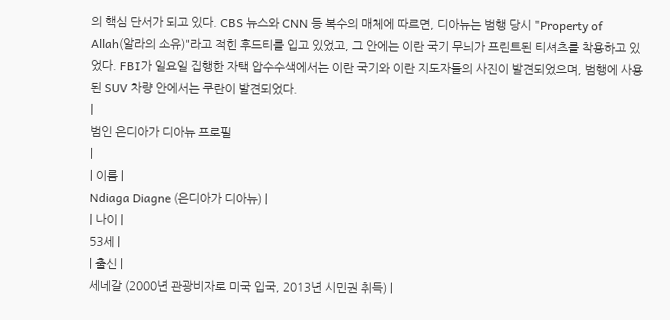의 핵심 단서가 되고 있다. CBS 뉴스와 CNN 등 복수의 매체에 따르면, 디아뉴는 범행 당시 "Property of Allah(알라의 소유)"라고 적힌 후드티를 입고 있었고, 그 안에는 이란 국기 무늬가 프린트된 티셔츠를 착용하고 있었다. FBI가 일요일 집행한 자택 압수수색에서는 이란 국기와 이란 지도자들의 사진이 발견되었으며, 범행에 사용된 SUV 차량 안에서는 쿠란이 발견되었다.
|
범인 은디아가 디아뉴 프로필
|
| 이름 |
Ndiaga Diagne (은디아가 디아뉴) |
| 나이 |
53세 |
| 출신 |
세네갈 (2000년 관광비자로 미국 입국, 2013년 시민권 취득) |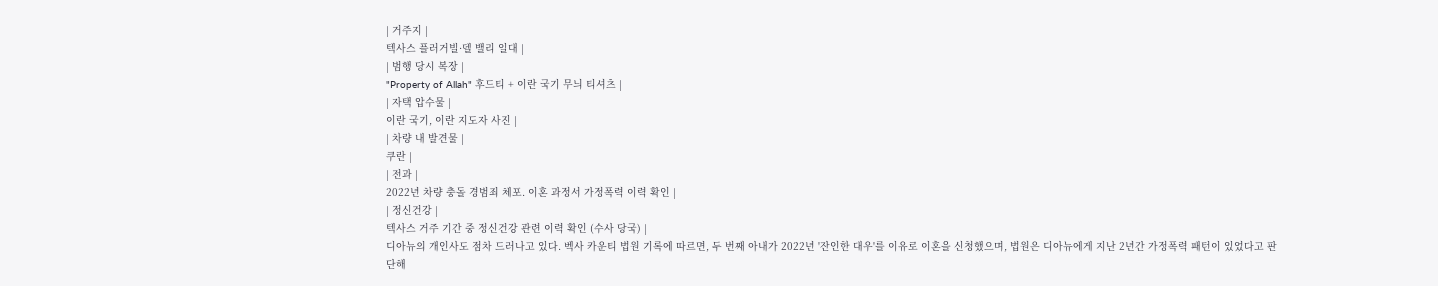| 거주지 |
텍사스 플러거빌·델 밸리 일대 |
| 범행 당시 복장 |
"Property of Allah" 후드티 + 이란 국기 무늬 티셔츠 |
| 자택 압수물 |
이란 국기, 이란 지도자 사진 |
| 차량 내 발견물 |
쿠란 |
| 전과 |
2022년 차량 충돌 경범죄 체포. 이혼 과정서 가정폭력 이력 확인 |
| 정신건강 |
텍사스 거주 기간 중 정신건강 관련 이력 확인 (수사 당국) |
디아뉴의 개인사도 점차 드러나고 있다. 벡사 카운티 법원 기록에 따르면, 두 번째 아내가 2022년 '잔인한 대우'를 이유로 이혼을 신청했으며, 법원은 디아뉴에게 지난 2년간 가정폭력 패턴이 있었다고 판단해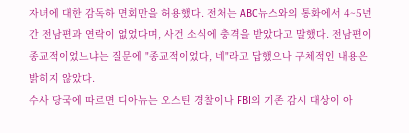자녀에 대한 감독하 면회만을 허용했다. 전처는 ABC뉴스와의 통화에서 4~5년간 전남편과 연락이 없었다며, 사건 소식에 충격을 받았다고 말했다. 전남편이 종교적이었느냐는 질문에 "종교적이었다, 네"라고 답했으나 구체적인 내용은 밝히지 않았다.
수사 당국에 따르면 디아뉴는 오스틴 경찰이나 FBI의 기존 감시 대상이 아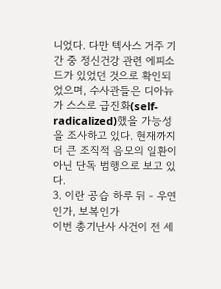니었다. 다만 텍사스 거주 기간 중 정신건강 관련 에피소드가 있었던 것으로 확인되었으며, 수사관들은 디아뉴가 스스로 급진화(self-radicalized)했을 가능성을 조사하고 있다. 현재까지 더 큰 조직적 음모의 일환이 아닌 단독 범행으로 보고 있다.
3. 이란 공습 하루 뒤 - 우연인가, 보복인가
이번 총기난사 사건이 전 세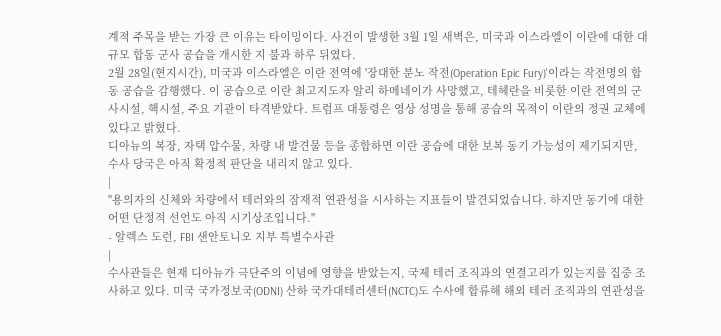계적 주목을 받는 가장 큰 이유는 타이밍이다. 사건이 발생한 3월 1일 새벽은, 미국과 이스라엘이 이란에 대한 대규모 합동 군사 공습을 개시한 지 불과 하루 뒤였다.
2월 28일(현지시간), 미국과 이스라엘은 이란 전역에 '장대한 분노 작전(Operation Epic Fury)'이라는 작전명의 합동 공습을 감행했다. 이 공습으로 이란 최고지도자 알리 하메네이가 사망했고, 테헤란을 비롯한 이란 전역의 군사시설, 핵시설, 주요 기관이 타격받았다. 트럼프 대통령은 영상 성명을 통해 공습의 목적이 이란의 정권 교체에 있다고 밝혔다.
디아뉴의 복장, 자택 압수물, 차량 내 발견물 등을 종합하면 이란 공습에 대한 보복 동기 가능성이 제기되지만, 수사 당국은 아직 확정적 판단을 내리지 않고 있다.
|
"용의자의 신체와 차량에서 테러와의 잠재적 연관성을 시사하는 지표들이 발견되었습니다. 하지만 동기에 대한 어떤 단정적 선언도 아직 시기상조입니다."
- 알렉스 도런, FBI 샌안토니오 지부 특별수사관
|
수사관들은 현재 디아뉴가 극단주의 이념에 영향을 받았는지, 국제 테러 조직과의 연결고리가 있는지를 집중 조사하고 있다. 미국 국가정보국(ODNI) 산하 국가대테러센터(NCTC)도 수사에 합류해 해외 테러 조직과의 연관성을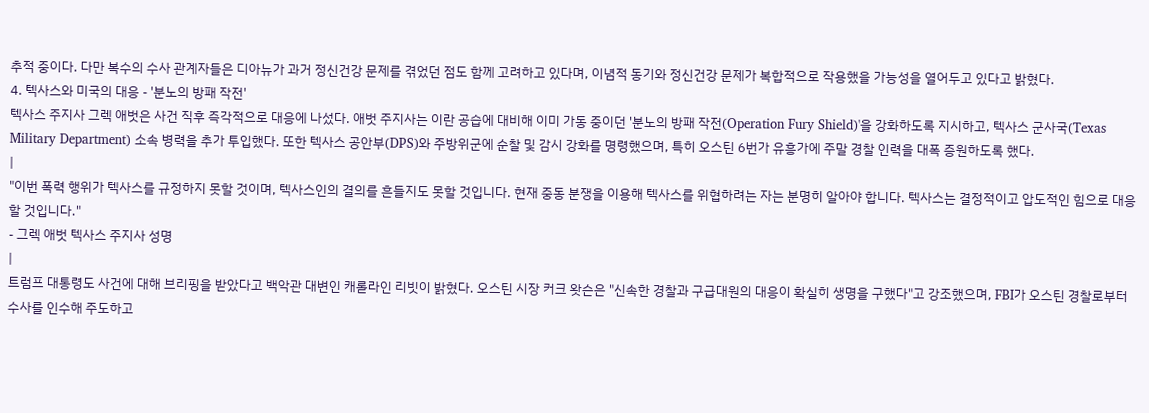추적 중이다. 다만 복수의 수사 관계자들은 디아뉴가 과거 정신건강 문제를 겪었던 점도 함께 고려하고 있다며, 이념적 동기와 정신건강 문제가 복합적으로 작용했을 가능성을 열어두고 있다고 밝혔다.
4. 텍사스와 미국의 대응 - '분노의 방패 작전'
텍사스 주지사 그렉 애벗은 사건 직후 즉각적으로 대응에 나섰다. 애벗 주지사는 이란 공습에 대비해 이미 가동 중이던 '분노의 방패 작전(Operation Fury Shield)'을 강화하도록 지시하고, 텍사스 군사국(Texas Military Department) 소속 병력을 추가 투입했다. 또한 텍사스 공안부(DPS)와 주방위군에 순찰 및 감시 강화를 명령했으며, 특히 오스틴 6번가 유흥가에 주말 경찰 인력을 대폭 증원하도록 했다.
|
"이번 폭력 행위가 텍사스를 규정하지 못할 것이며, 텍사스인의 결의를 흔들지도 못할 것입니다. 현재 중동 분쟁을 이용해 텍사스를 위협하려는 자는 분명히 알아야 합니다. 텍사스는 결정적이고 압도적인 힘으로 대응할 것입니다."
- 그렉 애벗 텍사스 주지사 성명
|
트럼프 대통령도 사건에 대해 브리핑을 받았다고 백악관 대변인 캐롤라인 리빗이 밝혔다. 오스틴 시장 커크 왓슨은 "신속한 경찰과 구급대원의 대응이 확실히 생명을 구했다"고 강조했으며, FBI가 오스틴 경찰로부터 수사를 인수해 주도하고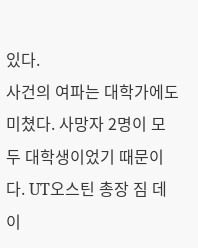있다.
사건의 여파는 대학가에도 미쳤다. 사망자 2명이 모두 대학생이었기 때문이다. UT오스틴 총장 짐 데이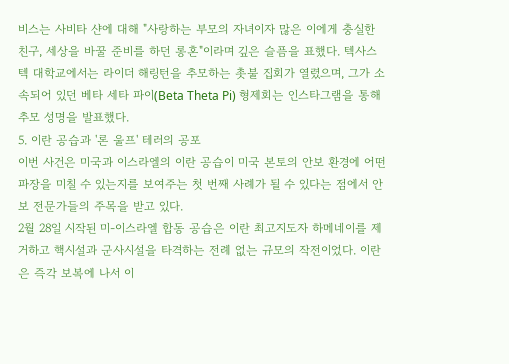비스는 사비타 샨에 대해 "사랑하는 부모의 자녀이자 많은 이에게 충실한 친구, 세상을 바꿀 준비를 하던 롱혼"이라며 깊은 슬픔을 표했다. 텍사스텍 대학교에서는 라이더 해링턴을 추모하는 촛불 집회가 열렸으며, 그가 소속되어 있던 베타 세타 파이(Beta Theta Pi) 형제회는 인스타그램을 통해 추모 성명을 발표했다.
5. 이란 공습과 '론 울프' 테러의 공포
이번 사건은 미국과 이스라엘의 이란 공습이 미국 본토의 안보 환경에 어떤 파장을 미칠 수 있는지를 보여주는 첫 번째 사례가 될 수 있다는 점에서 안보 전문가들의 주목을 받고 있다.
2월 28일 시작된 미-이스라엘 합동 공습은 이란 최고지도자 하메네이를 제거하고 핵시설과 군사시설을 타격하는 전례 없는 규모의 작전이었다. 이란은 즉각 보복에 나서 이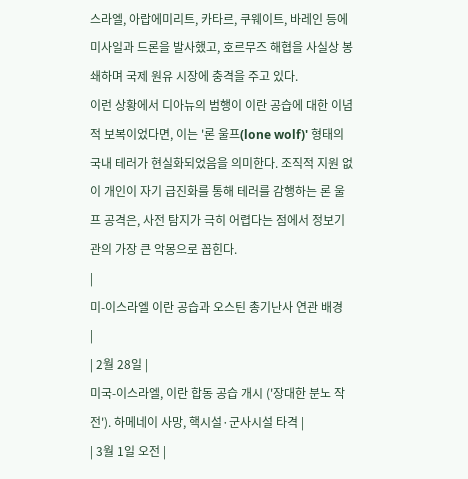스라엘, 아랍에미리트, 카타르, 쿠웨이트, 바레인 등에 미사일과 드론을 발사했고, 호르무즈 해협을 사실상 봉쇄하며 국제 원유 시장에 충격을 주고 있다.
이런 상황에서 디아뉴의 범행이 이란 공습에 대한 이념적 보복이었다면, 이는 '론 울프(lone wolf)' 형태의 국내 테러가 현실화되었음을 의미한다. 조직적 지원 없이 개인이 자기 급진화를 통해 테러를 감행하는 론 울프 공격은, 사전 탐지가 극히 어렵다는 점에서 정보기관의 가장 큰 악몽으로 꼽힌다.
|
미-이스라엘 이란 공습과 오스틴 총기난사 연관 배경
|
| 2월 28일 |
미국-이스라엘, 이란 합동 공습 개시 ('장대한 분노 작전'). 하메네이 사망, 핵시설·군사시설 타격 |
| 3월 1일 오전 |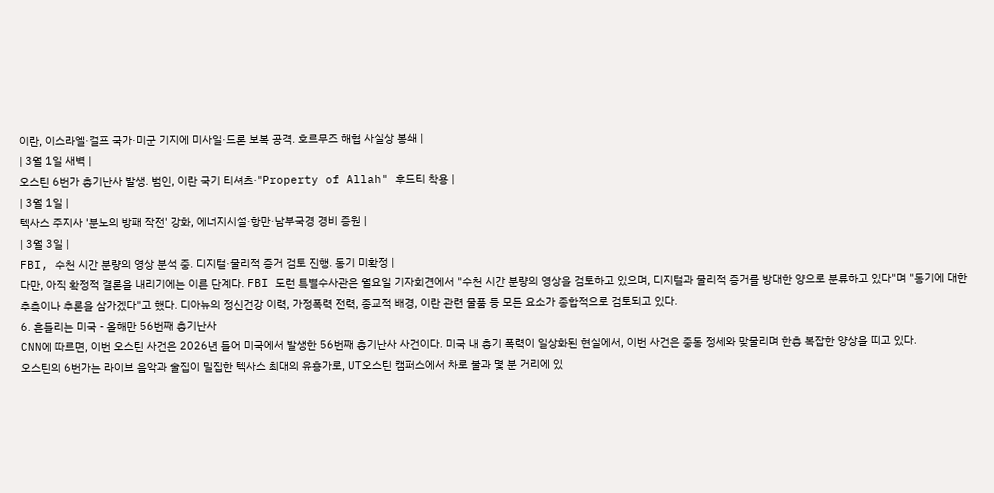이란, 이스라엘·걸프 국가·미군 기지에 미사일·드론 보복 공격. 호르무즈 해협 사실상 봉쇄 |
| 3월 1일 새벽 |
오스틴 6번가 총기난사 발생. 범인, 이란 국기 티셔츠·"Property of Allah" 후드티 착용 |
| 3월 1일 |
텍사스 주지사 '분노의 방패 작전' 강화, 에너지시설·항만·남부국경 경비 증원 |
| 3월 3일 |
FBI, 수천 시간 분량의 영상 분석 중. 디지털·물리적 증거 검토 진행. 동기 미확정 |
다만, 아직 확정적 결론을 내리기에는 이른 단계다. FBI 도런 특별수사관은 월요일 기자회견에서 "수천 시간 분량의 영상을 검토하고 있으며, 디지털과 물리적 증거를 방대한 양으로 분류하고 있다"며 "동기에 대한 추측이나 추론을 삼가겠다"고 했다. 디아뉴의 정신건강 이력, 가정폭력 전력, 종교적 배경, 이란 관련 물품 등 모든 요소가 종합적으로 검토되고 있다.
6. 흔들리는 미국 - 올해만 56번째 총기난사
CNN에 따르면, 이번 오스틴 사건은 2026년 들어 미국에서 발생한 56번째 총기난사 사건이다. 미국 내 총기 폭력이 일상화된 현실에서, 이번 사건은 중동 정세와 맞물리며 한층 복잡한 양상을 띠고 있다.
오스틴의 6번가는 라이브 음악과 술집이 밀집한 텍사스 최대의 유흥가로, UT오스틴 캠퍼스에서 차로 불과 몇 분 거리에 있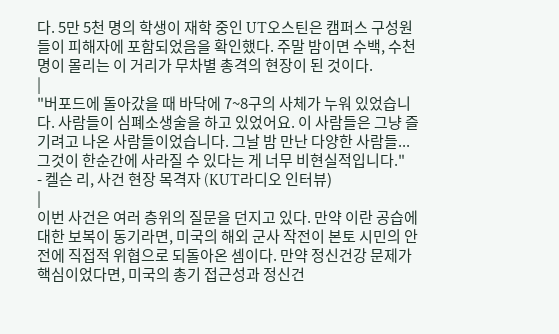다. 5만 5천 명의 학생이 재학 중인 UT오스틴은 캠퍼스 구성원들이 피해자에 포함되었음을 확인했다. 주말 밤이면 수백, 수천 명이 몰리는 이 거리가 무차별 총격의 현장이 된 것이다.
|
"버포드에 돌아갔을 때 바닥에 7~8구의 사체가 누워 있었습니다. 사람들이 심폐소생술을 하고 있었어요. 이 사람들은 그냥 즐기려고 나온 사람들이었습니다. 그날 밤 만난 다양한 사람들... 그것이 한순간에 사라질 수 있다는 게 너무 비현실적입니다."
- 켈슨 리, 사건 현장 목격자 (KUT라디오 인터뷰)
|
이번 사건은 여러 층위의 질문을 던지고 있다. 만약 이란 공습에 대한 보복이 동기라면, 미국의 해외 군사 작전이 본토 시민의 안전에 직접적 위협으로 되돌아온 셈이다. 만약 정신건강 문제가 핵심이었다면, 미국의 총기 접근성과 정신건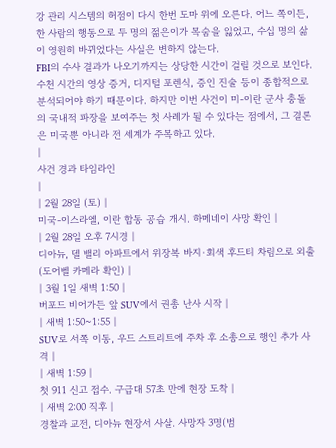강 관리 시스템의 허점이 다시 한번 도마 위에 오른다. 어느 쪽이든, 한 사람의 행동으로 두 명의 젊은이가 목숨을 잃었고, 수십 명의 삶이 영원히 바뀌었다는 사실은 변하지 않는다.
FBI의 수사 결과가 나오기까지는 상당한 시간이 걸릴 것으로 보인다. 수천 시간의 영상 증거, 디지털 포렌식, 증인 진술 등이 종합적으로 분석되어야 하기 때문이다. 하지만 이번 사건이 미-이란 군사 충돌의 국내적 파장을 보여주는 첫 사례가 될 수 있다는 점에서, 그 결론은 미국뿐 아니라 전 세계가 주목하고 있다.
|
사건 경과 타임라인
|
| 2월 28일 (토) |
미국-이스라엘, 이란 합동 공습 개시. 하메네이 사망 확인 |
| 2월 28일 오후 7시경 |
디아뉴, 델 밸리 아파트에서 위장복 바지·회색 후드티 차림으로 외출 (도어벨 카메라 확인) |
| 3월 1일 새벽 1:50 |
버포드 비어가든 앞 SUV에서 권총 난사 시작 |
| 새벽 1:50~1:55 |
SUV로 서쪽 이동, 우드 스트리트에 주차 후 소총으로 행인 추가 사격 |
| 새벽 1:59 |
첫 911 신고 접수. 구급대 57초 만에 현장 도착 |
| 새벽 2:00 직후 |
경찰과 교전, 디아뉴 현장서 사살. 사망자 3명(범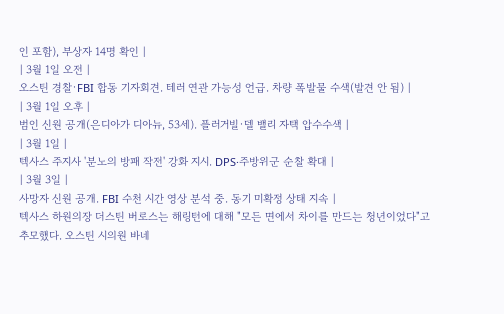인 포함), 부상자 14명 확인 |
| 3월 1일 오전 |
오스틴 경찰·FBI 합동 기자회견. 테러 연관 가능성 언급. 차량 폭발물 수색(발견 안 됨) |
| 3월 1일 오후 |
범인 신원 공개(은디아가 디아뉴, 53세). 플러거빌·델 밸리 자택 압수수색 |
| 3월 1일 |
텍사스 주지사 '분노의 방패 작전' 강화 지시. DPS·주방위군 순찰 확대 |
| 3월 3일 |
사망자 신원 공개. FBI 수천 시간 영상 분석 중. 동기 미확정 상태 지속 |
텍사스 하원의장 더스틴 버로스는 해링턴에 대해 "모든 면에서 차이를 만드는 청년이었다"고 추모했다. 오스틴 시의원 바네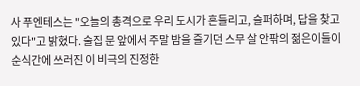사 푸엔테스는 "오늘의 총격으로 우리 도시가 흔들리고, 슬퍼하며, 답을 찾고 있다"고 밝혔다. 술집 문 앞에서 주말 밤을 즐기던 스무 살 안팎의 젊은이들이 순식간에 쓰러진 이 비극의 진정한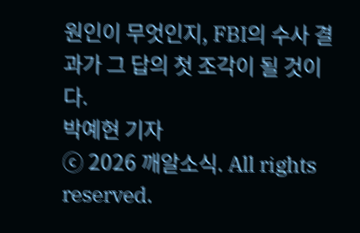원인이 무엇인지, FBI의 수사 결과가 그 답의 첫 조각이 될 것이다.
박예현 기자
ⓒ 2026 깨알소식. All rights reserved.